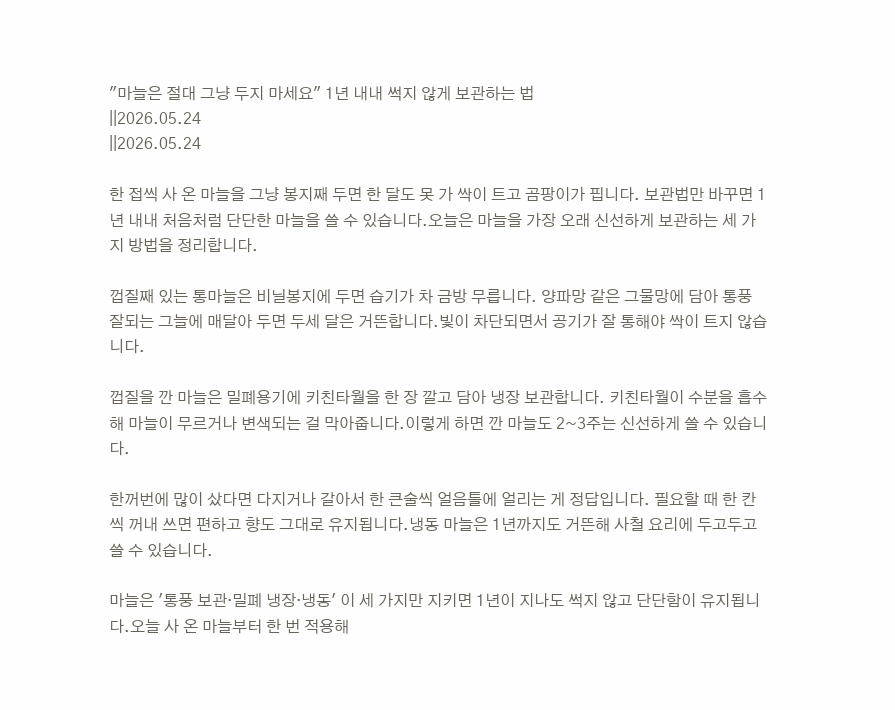"마늘은 절대 그냥 두지 마세요" 1년 내내 썩지 않게 보관하는 법
||2026.05.24
||2026.05.24

한 접씩 사 온 마늘을 그냥 봉지째 두면 한 달도 못 가 싹이 트고 곰팡이가 핍니다. 보관법만 바꾸면 1년 내내 처음처럼 단단한 마늘을 쓸 수 있습니다.오늘은 마늘을 가장 오래 신선하게 보관하는 세 가지 방법을 정리합니다.

껍질째 있는 통마늘은 비닐봉지에 두면 습기가 차 금방 무릅니다. 양파망 같은 그물망에 담아 통풍 잘되는 그늘에 매달아 두면 두세 달은 거뜬합니다.빛이 차단되면서 공기가 잘 통해야 싹이 트지 않습니다.

껍질을 깐 마늘은 밀폐용기에 키친타월을 한 장 깔고 담아 냉장 보관합니다. 키친타월이 수분을 흡수해 마늘이 무르거나 변색되는 걸 막아줍니다.이렇게 하면 깐 마늘도 2~3주는 신선하게 쓸 수 있습니다.

한꺼번에 많이 샀다면 다지거나 갈아서 한 큰술씩 얼음틀에 얼리는 게 정답입니다. 필요할 때 한 칸씩 꺼내 쓰면 편하고 향도 그대로 유지됩니다.냉동 마늘은 1년까지도 거뜬해 사철 요리에 두고두고 쓸 수 있습니다.

마늘은 '통풍 보관·밀폐 냉장·냉동' 이 세 가지만 지키면 1년이 지나도 썩지 않고 단단함이 유지됩니다.오늘 사 온 마늘부터 한 번 적용해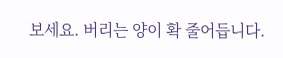보세요. 버리는 양이 확 줄어듭니다.